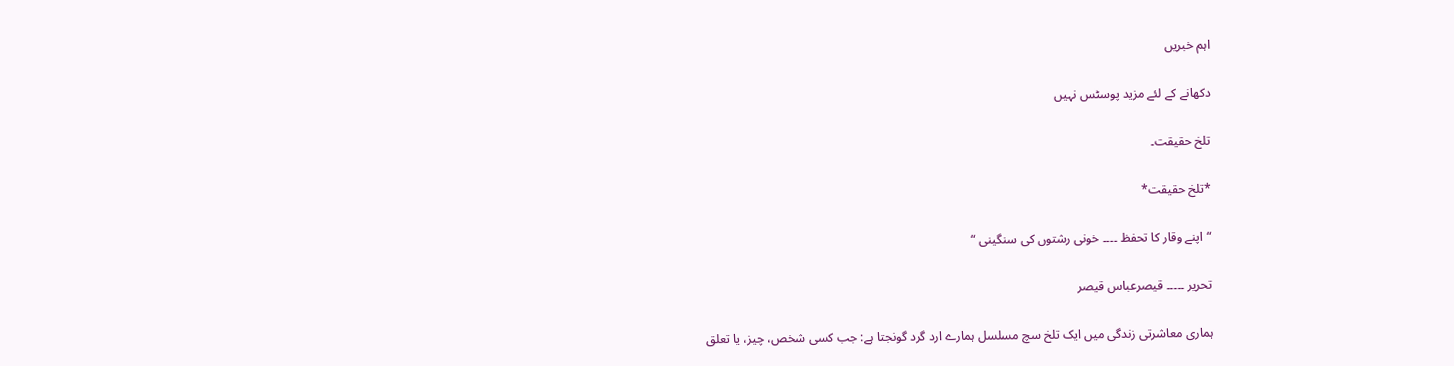اہم خبریں

دکھانے کے لئے مزید پوسٹس نہیں

تلخ حقیقت۔

*تلخ حقیقت*

“اپنے وقار کا تحفظ ۔۔۔۔ خونی رشتوں کی سنگینی “

تحریر ۔۔۔۔۔ قیصرعباس قیصر

ہماری معاشرتی زندگی میں ایک تلخ سچ مسلسل ہمارے ارد گرد گونجتا ہے: جب کسی شخص، چیز، یا تعلق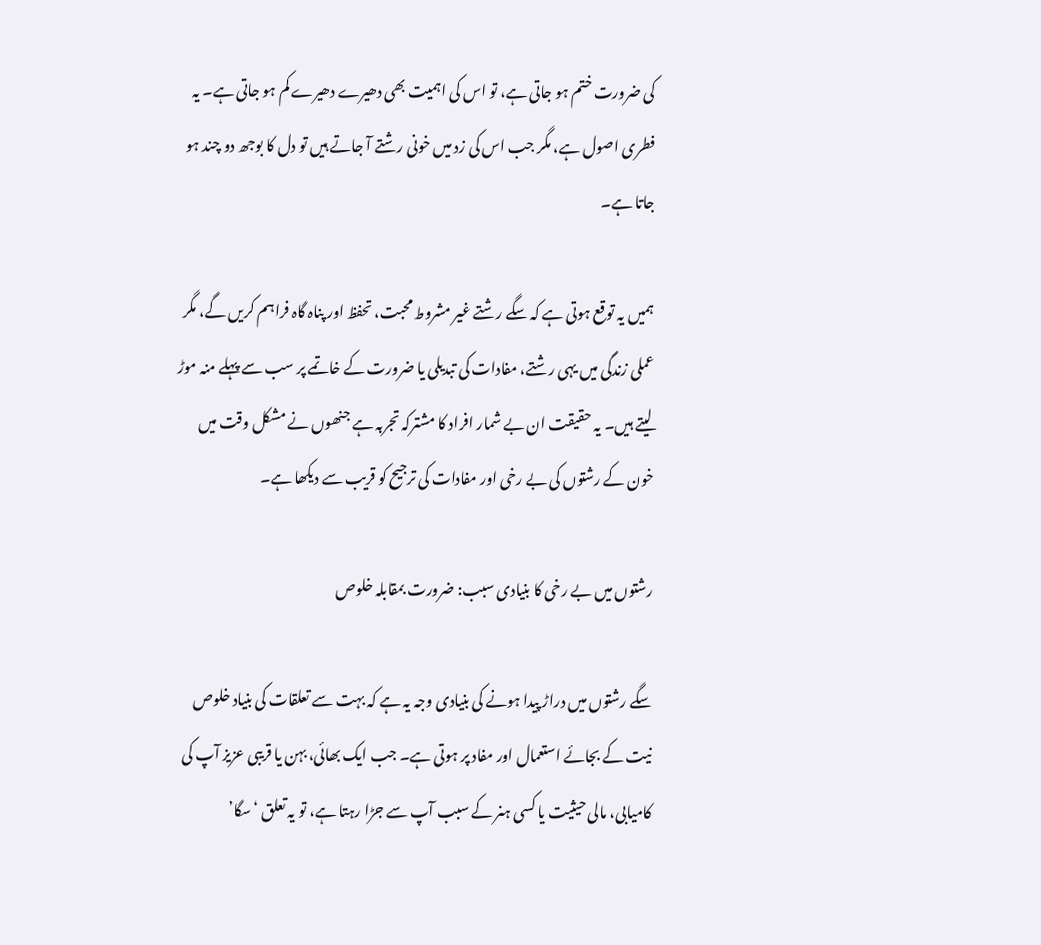کی ضرورت ختم ہو جاتی ہے، تو اس کی اہمیت بھی دھیرے دھیرے کم ہو جاتی ہے۔ یہ فطری اصول ہے، مگر جب اس کی زد میں خونی رشتے آ جاتے ہیں تو دل کا بوجھ دو چند ہو جاتا ہے۔

ہمیں یہ توقع ہوتی ہے کہ سگے رشتے غیر مشروط محبت، تحفظ اور پناہ گاہ فراہم کریں گے، مگر عملی زندگی میں یہی رشتے، مفادات کی تبدیلی یا ضرورت کے خاتمے پر سب سے پہلے منہ موڑ لیتے ہیں۔ یہ حقیقت ان بے شمار افراد کا مشترکہ تجربہ ہے جنھوں نے مشکل وقت میں خون کے رشتوں کی بے رخی اور مفادات کی ترجیح کو قریب سے دیکھا ہے۔

رشتوں میں بے رخی کا بنیادی سبب: ضرورت بمقابلہ خلوص

سگے رشتوں میں دراڑ پیدا ہونے کی بنیادی وجہ یہ ہے کہ بہت سے تعلقات کی بنیاد خلوص نیت کے بجائے استعمال اور مفاد پر ہوتی ہے۔ جب ایک بھائی، بہن یا قریبی عزیز آپ کی کامیابی، مالی حیثیت یا کسی ہنر کے سبب آپ سے جڑا رہتا ہے، تو یہ تعلق ‘سگا’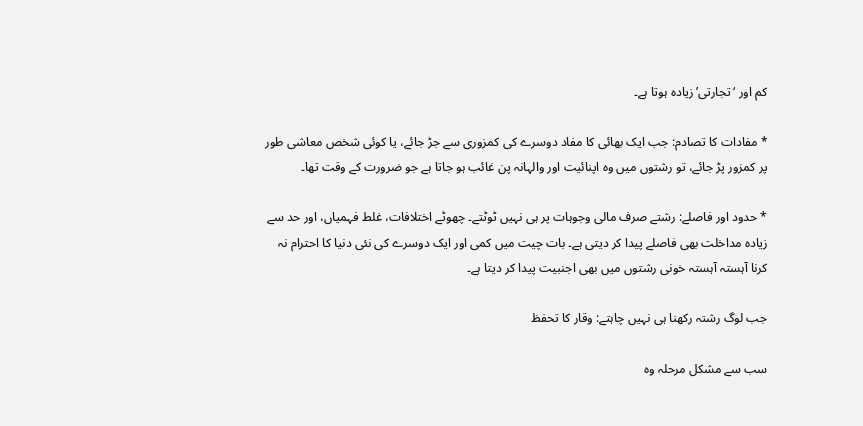کم اور ‘تجارتی’ زیادہ ہوتا ہے۔

* مفادات کا تصادم: جب ایک بھائی کا مفاد دوسرے کی کمزوری سے جڑ جائے، یا کوئی شخص معاشی طور پر کمزور پڑ جائے، تو رشتوں میں وہ اپنائیت اور والہانہ پن غائب ہو جاتا ہے جو ضرورت کے وقت تھا۔

* حدود اور فاصلے: رشتے صرف مالی وجوہات پر ہی نہیں ٹوٹتے۔ چھوٹے اختلافات، غلط فہمیاں، اور حد سے زیادہ مداخلت بھی فاصلے پیدا کر دیتی ہے۔ بات چیت میں کمی اور ایک دوسرے کی نئی دنیا کا احترام نہ کرنا آہستہ آہستہ خونی رشتوں میں بھی اجنبیت پیدا کر دیتا ہے۔

جب لوگ رشتہ رکھنا ہی نہیں چاہتے: وقار کا تحفظ

سب سے مشکل مرحلہ وہ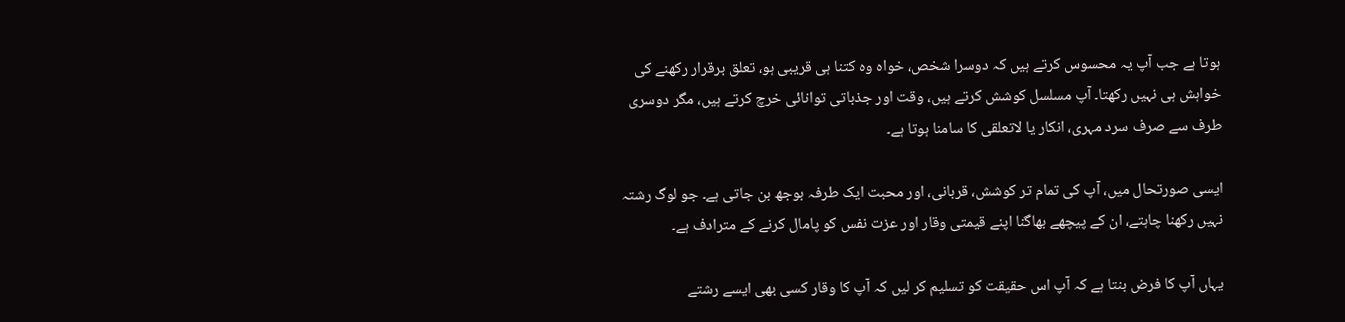ہوتا ہے جب آپ یہ محسوس کرتے ہیں کہ دوسرا شخص، خواہ وہ کتنا ہی قریبی ہو، تعلق برقرار رکھنے کی خواہش ہی نہیں رکھتا۔ آپ مسلسل کوشش کرتے ہیں، وقت اور جذباتی توانائی خرچ کرتے ہیں، مگر دوسری طرف سے صرف سرد مہری، انکار یا لاتعلقی کا سامنا ہوتا ہے۔

ایسی صورتحال میں، آپ کی تمام تر کوشش، قربانی، اور محبت ایک طرفہ بوجھ بن جاتی ہے۔ جو لوگ رشتہ نہیں رکھنا چاہتے، ان کے پیچھے بھاگنا اپنے قیمتی وقار اور عزت نفس کو پامال کرنے کے مترادف ہے۔

یہاں آپ کا فرض بنتا ہے کہ آپ اس حقیقت کو تسلیم کر لیں کہ آپ کا وقار کسی بھی ایسے رشتے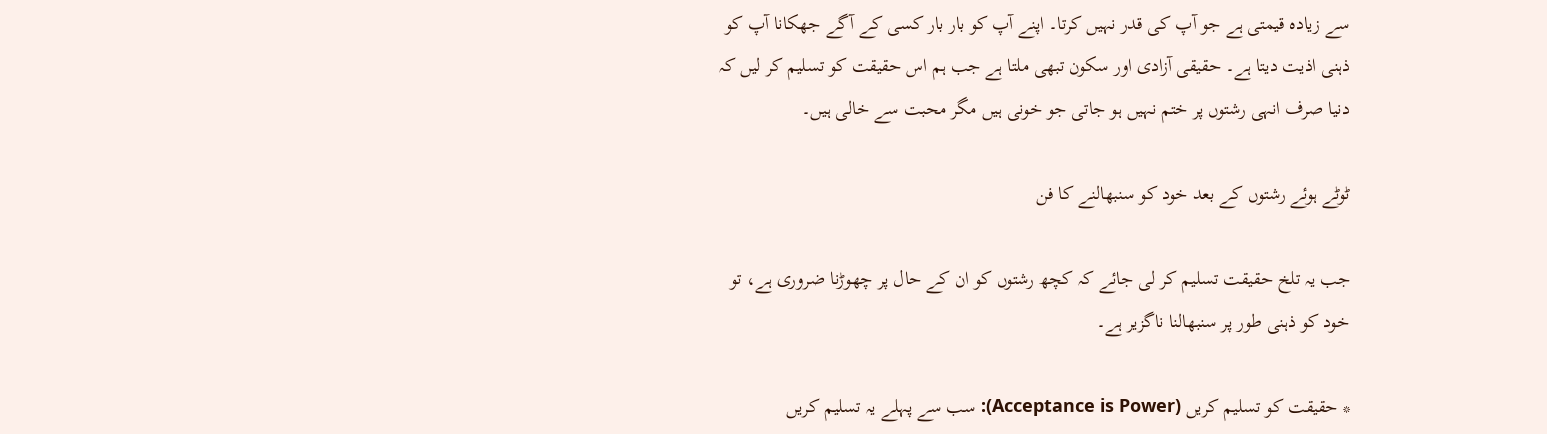سے زیادہ قیمتی ہے جو آپ کی قدر نہیں کرتا۔ اپنے آپ کو بار بار کسی کے آگے جھکانا آپ کو ذہنی اذیت دیتا ہے۔ حقیقی آزادی اور سکون تبھی ملتا ہے جب ہم اس حقیقت کو تسلیم کر لیں کہ دنیا صرف انہی رشتوں پر ختم نہیں ہو جاتی جو خونی ہیں مگر محبت سے خالی ہیں۔

ٹوٹے ہوئے رشتوں کے بعد خود کو سنبھالنے کا فن

جب یہ تلخ حقیقت تسلیم کر لی جائے کہ کچھ رشتوں کو ان کے حال پر چھوڑنا ضروری ہے، تو خود کو ذہنی طور پر سنبھالنا ناگزیر ہے۔

* حقیقت کو تسلیم کریں (Acceptance is Power): سب سے پہلے یہ تسلیم کریں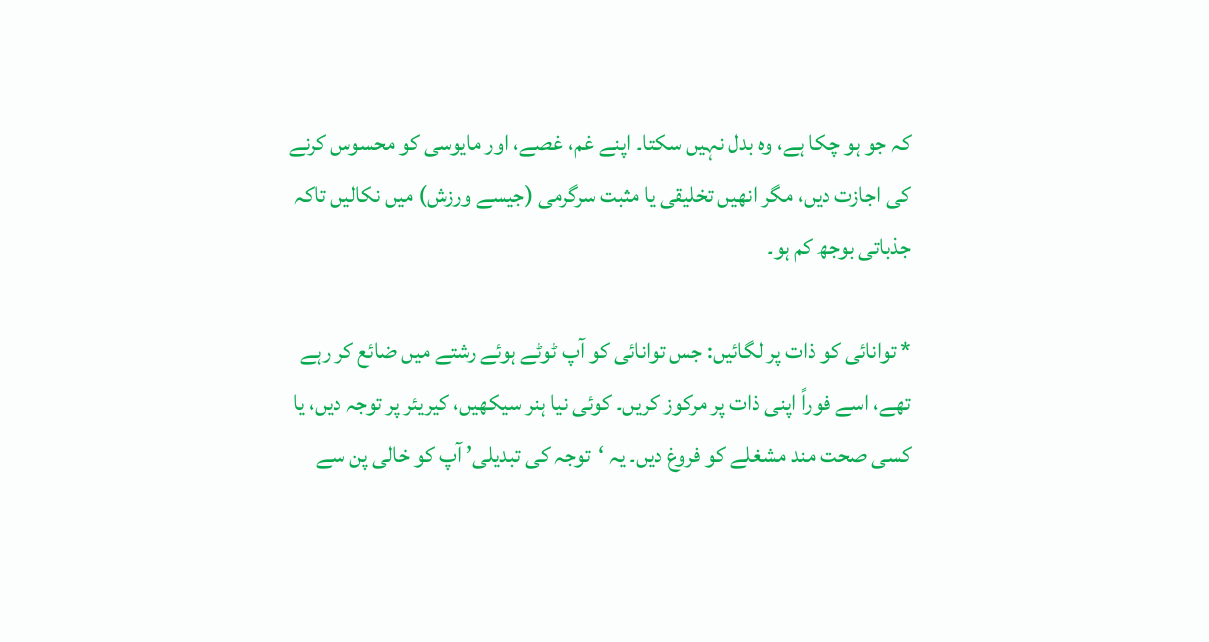کہ جو ہو چکا ہے، وہ بدل نہیں سکتا۔ اپنے غم، غصے، اور مایوسی کو محسوس کرنے کی اجازت دیں، مگر انھیں تخلیقی یا مثبت سرگرمی (جیسے ورزش) میں نکالیں تاکہ جذباتی بوجھ کم ہو۔

* توانائی کو ذات پر لگائیں: جس توانائی کو آپ ٹوٹے ہوئے رشتے میں ضائع کر رہے تھے، اسے فوراً اپنی ذات پر مرکوز کریں۔ کوئی نیا ہنر سیکھیں، کیریئر پر توجہ دیں، یا کسی صحت مند مشغلے کو فروغ دیں۔ یہ ‘توجہ کی تبدیلی’ آپ کو خالی پن سے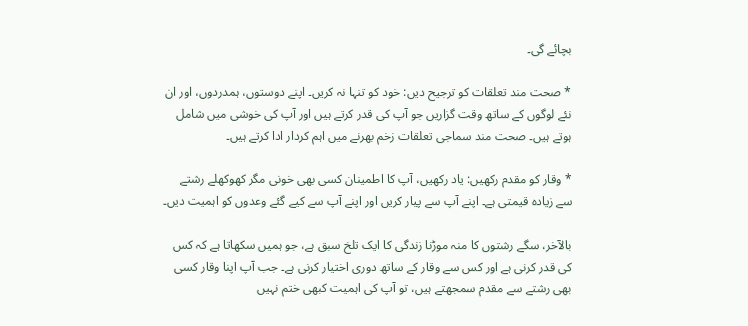بچائے گی۔

* صحت مند تعلقات کو ترجیح دیں: خود کو تنہا نہ کریں۔ اپنے دوستوں، ہمدردوں، اور ان نئے لوگوں کے ساتھ وقت گزاریں جو آپ کی قدر کرتے ہیں اور آپ کی خوشی میں شامل ہوتے ہیں۔ صحت مند سماجی تعلقات زخم بھرنے میں اہم کردار ادا کرتے ہیں۔

* وقار کو مقدم رکھیں: یاد رکھیں، آپ کا اطمینان کسی بھی خونی مگر کھوکھلے رشتے سے زیادہ قیمتی ہے۔ اپنے آپ سے پیار کریں اور اپنے آپ سے کیے گئے وعدوں کو اہمیت دیں۔

بالآخر، سگے رشتوں کا منہ موڑنا زندگی کا ایک تلخ سبق ہے، جو ہمیں سکھاتا ہے کہ کس کی قدر کرنی ہے اور کس سے وقار کے ساتھ دوری اختیار کرنی ہے۔ جب آپ اپنا وقار کسی بھی رشتے سے مقدم سمجھتے ہیں، تو آپ کی اہمیت کبھی ختم نہیں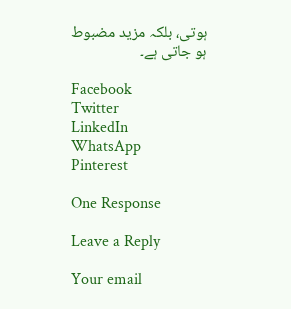ہوتی، بلکہ مزید مضبوط ہو جاتی ہے۔

Facebook
Twitter
LinkedIn
WhatsApp
Pinterest

One Response

Leave a Reply

Your email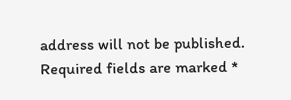address will not be published. Required fields are marked *